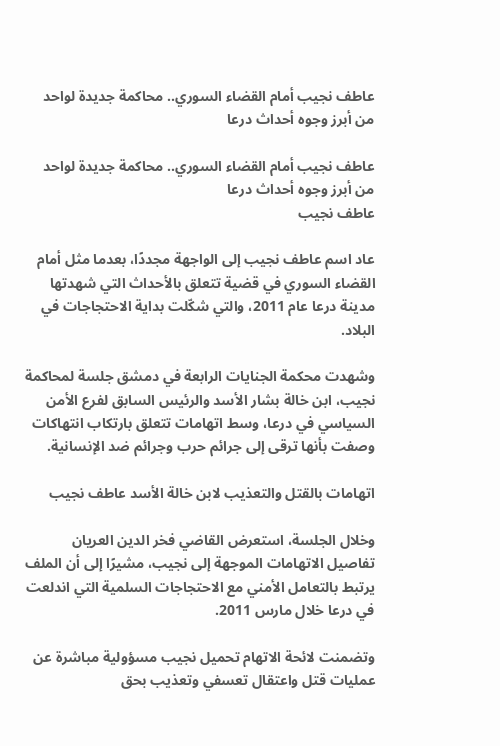عاطف نجيب أمام القضاء السوري.. محاكمة جديدة لواحد من أبرز وجوه أحداث درعا

عاطف نجيب أمام القضاء السوري.. محاكمة جديدة لواحد من أبرز وجوه أحداث درعا
عاطف نجيب

عاد اسم عاطف نجيب إلى الواجهة مجددًا، بعدما مثل أمام القضاء السوري في قضية تتعلق بالأحداث التي شهدتها مدينة درعا عام 2011، والتي شكّلت بداية الاحتجاجات في البلاد.

وشهدت محكمة الجنايات الرابعة في دمشق جلسة لمحاكمة نجيب، ابن خالة بشار الأسد والرئيس السابق لفرع الأمن السياسي في درعا، وسط اتهامات تتعلق بارتكاب انتهاكات وصفت بأنها ترقى إلى جرائم حرب وجرائم ضد الإنسانية.

اتهامات بالقتل والتعذيب لابن خالة الأسد عاطف نجيب

وخلال الجلسة، استعرض القاضي فخر الدين العريان تفاصيل الاتهامات الموجهة إلى نجيب، مشيرًا إلى أن الملف يرتبط بالتعامل الأمني مع الاحتجاجات السلمية التي اندلعت في درعا خلال مارس 2011.

وتضمنت لائحة الاتهام تحميل نجيب مسؤولية مباشرة عن عمليات قتل واعتقال تعسفي وتعذيب بحق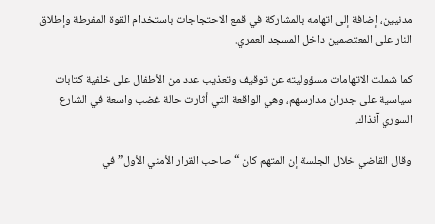مدنيين، إضافة إلى اتهامه بالمشاركة في قمع الاحتجاجات باستخدام القوة المفرطة وإطلاق النار على المعتصمين داخل المسجد العمري.

كما شملت الاتهامات مسؤوليته عن توقيف وتعذيب عدد من الأطفال على خلفية كتابات سياسية على جدران مدارسهم، وهي الواقعة التي أثارت حالة غضب واسعة في الشارع السوري آنذاك.

وقال القاضي خلال الجلسة إن المتهم كان “صاحب القرار الأمني الأول” في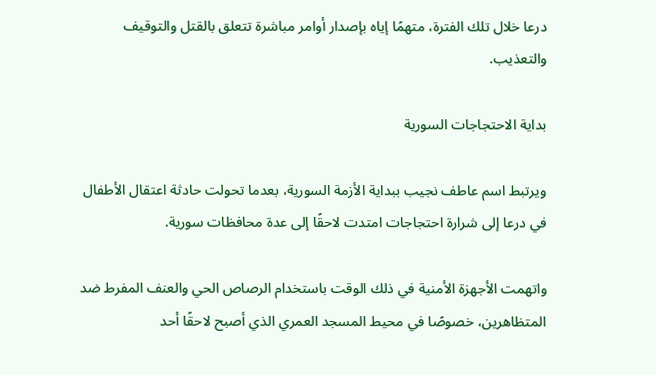درعا خلال تلك الفترة، متهمًا إياه بإصدار أوامر مباشرة تتعلق بالقتل والتوقيف والتعذيب.

بداية الاحتجاجات السورية

ويرتبط اسم عاطف نجيب ببداية الأزمة السورية، بعدما تحولت حادثة اعتقال الأطفال في درعا إلى شرارة احتجاجات امتدت لاحقًا إلى عدة محافظات سورية.

واتهمت الأجهزة الأمنية في ذلك الوقت باستخدام الرصاص الحي والعنف المفرط ضد المتظاهرين، خصوصًا في محيط المسجد العمري الذي أصبح لاحقًا أحد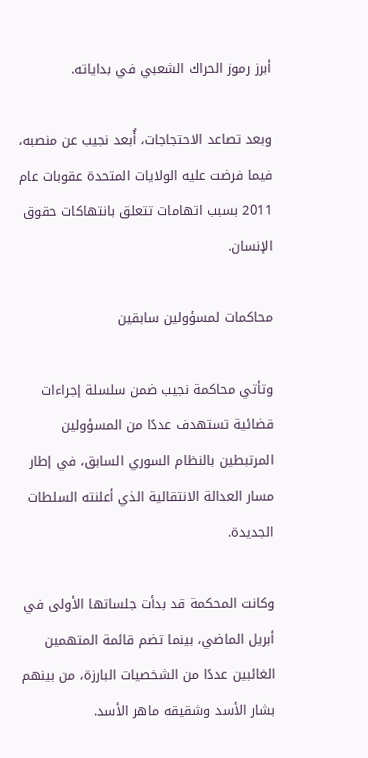أبرز رموز الحراك الشعبي في بداياته.

وبعد تصاعد الاحتجاجات، أُبعد نجيب عن منصبه، فيما فرضت عليه الولايات المتحدة عقوبات عام 2011 بسبب اتهامات تتعلق بانتهاكات حقوق الإنسان.

محاكمات لمسؤولين سابقين

وتأتي محاكمة نجيب ضمن سلسلة إجراءات قضائية تستهدف عددًا من المسؤولين المرتبطين بالنظام السوري السابق، في إطار مسار العدالة الانتقالية الذي أعلنته السلطات الجديدة.

وكانت المحكمة قد بدأت جلساتها الأولى في أبريل الماضي، بينما تضم قائمة المتهمين الغائبين عددًا من الشخصيات البارزة، من بينهم بشار الأسد وشقيقه ماهر الأسد.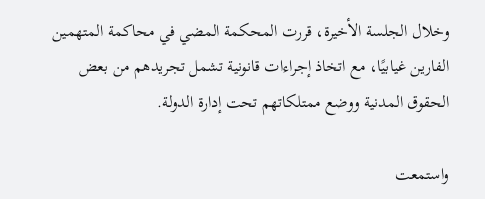وخلال الجلسة الأخيرة، قررت المحكمة المضي في محاكمة المتهمين الفارين غيابيًا، مع اتخاذ إجراءات قانونية تشمل تجريدهم من بعض الحقوق المدنية ووضع ممتلكاتهم تحت إدارة الدولة.

واستمعت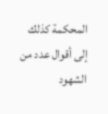المحكمة كذلك إلى أقوال عدد من الشهود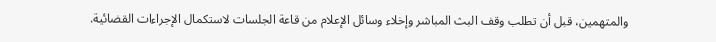والمتهمين، قبل أن تطلب وقف البث المباشر وإخلاء وسائل الإعلام من قاعة الجلسات لاستكمال الإجراءات القضائية.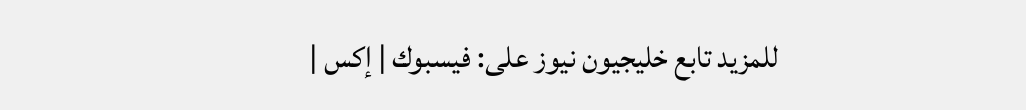للمزيد تابع خليجيون نيوز على: فيسبوك | إكس |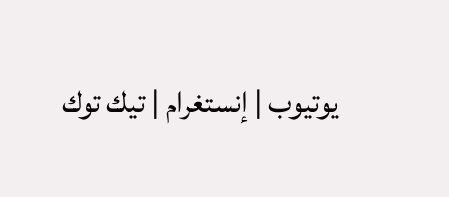يوتيوب | إنستغرام | تيك توك